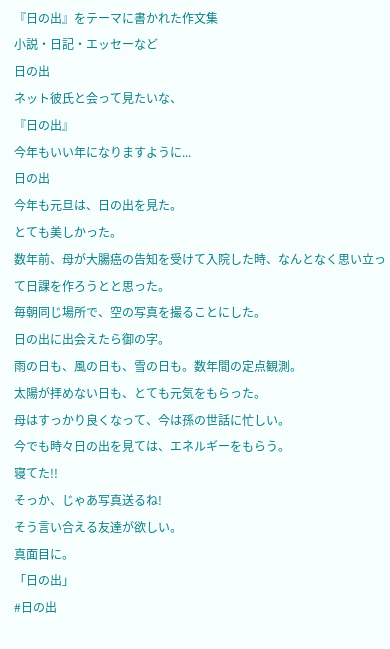『日の出』をテーマに書かれた作文集
小説・日記・エッセーなど
日の出
ネット彼氏と会って見たいな、
『日の出』
今年もいい年になりますように...
日の出
今年も元旦は、日の出を見た。
とても美しかった。
数年前、母が大腸癌の告知を受けて入院した時、なんとなく思い立って日課を作ろうとと思った。
毎朝同じ場所で、空の写真を撮ることにした。
日の出に出会えたら御の字。
雨の日も、風の日も、雪の日も。数年間の定点観測。
太陽が拝めない日も、とても元気をもらった。
母はすっかり良くなって、今は孫の世話に忙しい。
今でも時々日の出を見ては、エネルギーをもらう。
寝てた!!
そっか、じゃあ写真送るね!
そう言い合える友達が欲しい。
真面目に。
「日の出」
#日の出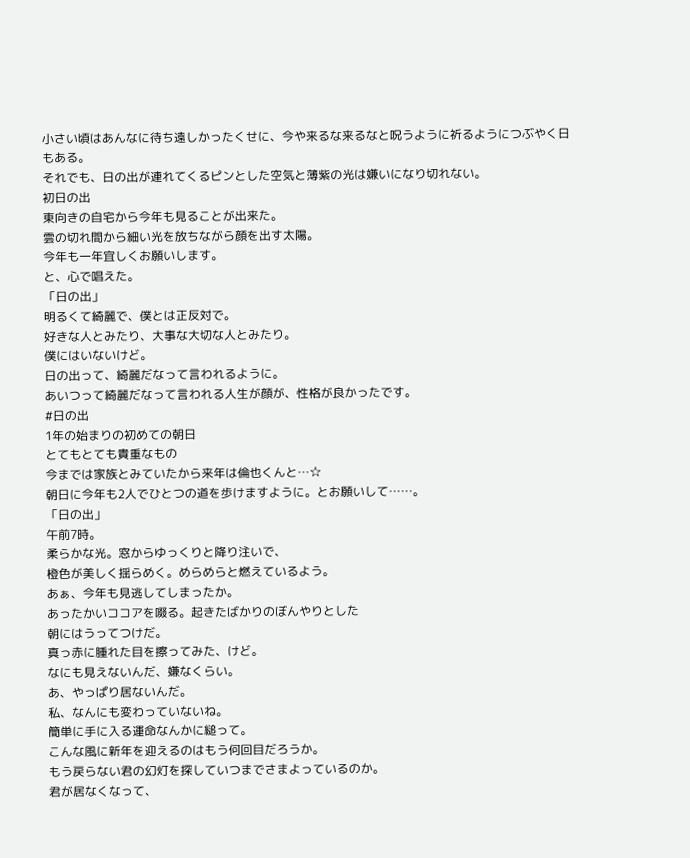小さい頃はあんなに待ち遠しかったくせに、今や来るな来るなと呪うように祈るようにつぶやく日もある。
それでも、日の出が連れてくるピンとした空気と薄紫の光は嫌いになり切れない。
初日の出
東向きの自宅から今年も見ることが出来た。
雲の切れ間から細い光を放ちながら顔を出す太陽。
今年も一年宜しくお願いします。
と、心で唱えた。
「日の出」
明るくて綺麗で、僕とは正反対で。
好きな人とみたり、大事な大切な人とみたり。
僕にはいないけど。
日の出って、綺麗だなって言われるように。
あいつって綺麗だなって言われる人生が顔が、性格が良かったです。
#日の出
1年の始まりの初めての朝日
とてもとても貴重なもの
今までは家族とみていたから来年は倫也くんと…☆
朝日に今年も2人でひとつの道を歩けますように。とお願いして……。
「日の出」
午前7時。
柔らかな光。窓からゆっくりと降り注いで、
橙色が美しく揺らめく。めらめらと燃えているよう。
あぁ、今年も見逃してしまったか。
あったかいココアを啜る。起きたばかりのぼんやりとした
朝にはうってつけだ。
真っ赤に腫れた目を擦ってみた、けど。
なにも見えないんだ、嫌なくらい。
あ、やっぱり居ないんだ。
私、なんにも変わっていないね。
簡単に手に入る運命なんかに縋って。
こんな風に新年を迎えるのはもう何回目だろうか。
もう戻らない君の幻灯を探していつまでさまよっているのか。
君が居なくなって、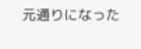元通りになった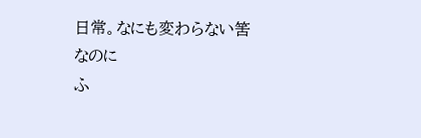日常。なにも変わらない筈なのに
ふ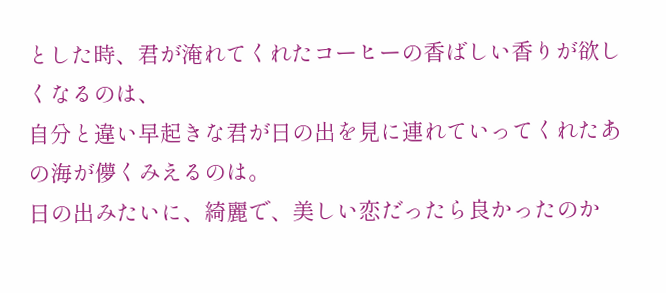とした時、君が淹れてくれたコーヒーの香ばしい香りが欲しくなるのは、
自分と違い早起きな君が日の出を見に連れていってくれたあの海が儚くみえるのは。
日の出みたいに、綺麗で、美しい恋だったら良かったのか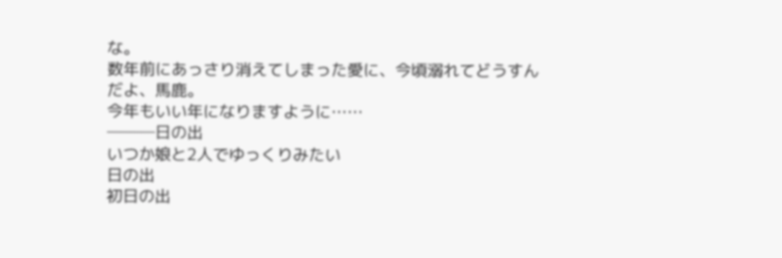な。
数年前にあっさり消えてしまった愛に、今頃溺れてどうすんだよ、馬鹿。
今年もいい年になりますように……
───日の出
いつか娘と2人でゆっくりみたい
日の出
初日の出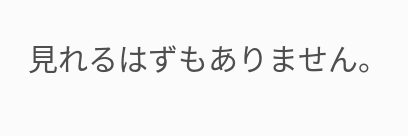見れるはずもありません。